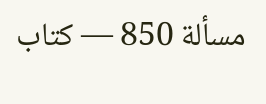مسألة 850 — كتاب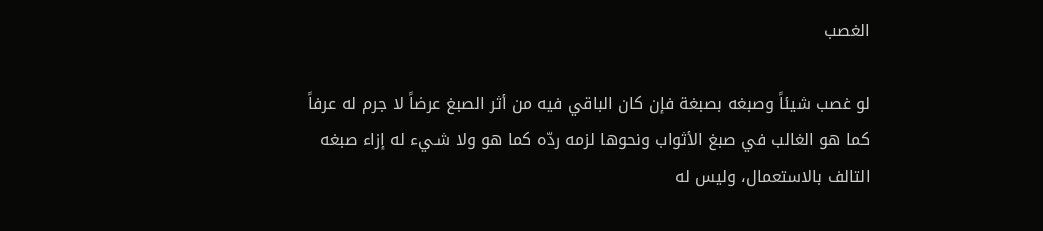الغصب

لو غصب شيئاً وصبغه بصبغة فإن كان الباقي فيه من أثر الصبغ عرضاً لا جرم له عرفاً كما هو الغالب في صبغ الأثواب ونحوها لزمه ردّه كما هو ولا شـيء له إزاء صبغه التالف بالاستعمال، وليس له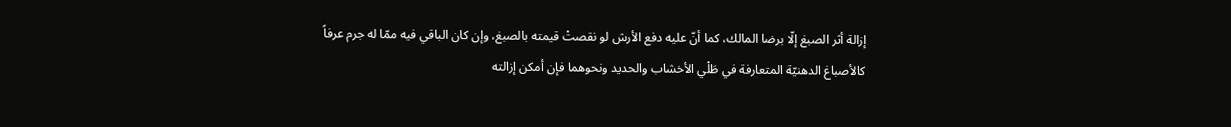إزالة أثر الصبغ إلّا برضا المالك، كما أنّ عليه دفع الأرش لو نقصتْ قيمته بالصبغ، وإن كان الباقي فيه ممّا له جرم عرفاً كالأصباغ الدهنيّة المتعارفة في طَلْي الأخشاب والحديد ونحوهما فإن أمكن إزالته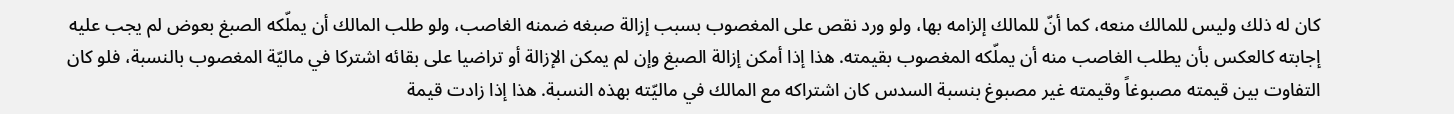كان له ذلك وليس للمالك منعه، كما أنّ للمالك إلزامه بها، ولو ورد نقص على المغصوب بسبب إزالة صبغه ضمنه الغاصب، ولو طلب المالك أن يملّكه الصبغ بعوض لم يجب عليه إجابته كالعكس بأن يطلب الغاصب منه أن يملّكه المغصوب بقيمته. هذا إذا أمكن إزالة الصبغ وإن لم يمكن الإزالة أو تراضيا على بقائه اشتركا في ماليّة المغصوب بالنسبة، فلو كان التفاوت بين قيمته مصبوغاً وقيمته غير مصبوغ بنسبة السدس كان اشتراكه مع المالك في ماليّته بهذه النسبة. هذا إذا زادت قيمة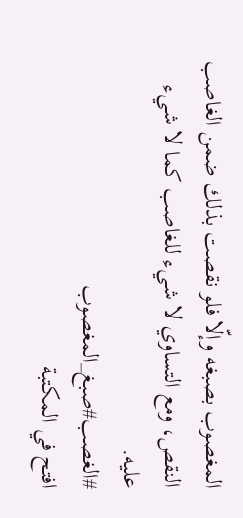المغصوب بصبغه وإلّا فلو نقصت بذلك ضمن الغاصب النقص، ومع التساوي لا شـيء للغاصب كما لا شـيء عليه.
#الغصب#صبغ_المغصوب
افتح في المكتبة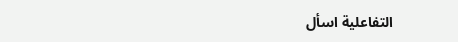التفاعلية اسأل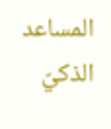المساعد الذكيّ